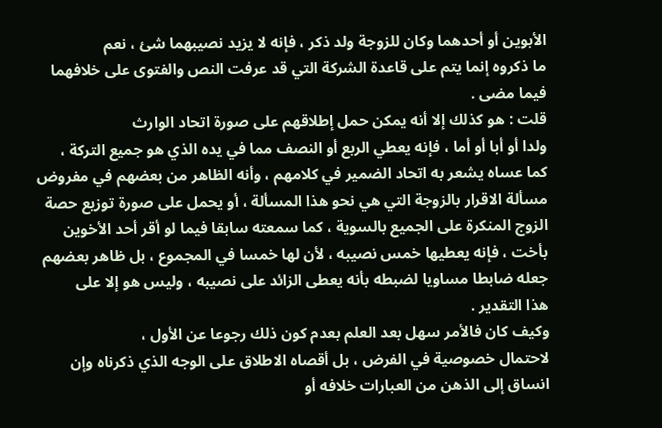الأبوين أو أحدهما وكان للزوجة ولد ذكر ، فإنه لا يزيد نصيبهما شئ ، نعم
ما ذكروه إنما يتم على قاعدة الشركة التي قد عرفت النص والفتوى على خلافهما
فيما مضى .
قلت : هو كذلك إلا أنه يمكن حمل إطلاقهم على صورة اتحاد الوارث
ولدا أو أبا أو أما ، فإنه يعطي الربع أو النصف مما في يده الذي هو جميع التركة ،
كما عساه يشعر به اتحاد الضمير في كلامهم ، وأنه الظاهر من بعضهم في مفروض
مسألة الاقرار بالزوجة التي هي نحو هذا المسألة ، أو يحمل على صورة توزيع حصة
الزوج المنكرة على الجميع بالسوية ، كما سمعته سابقا فيما لو أقر أحد الأخوين
بأخت ، فإنه يعطيها خمس نصيبه ، لأن لها خمسا في المجموع ، بل ظاهر بعضهم
جعله ضابطا مساويا لضبطه بأنه يعطى الزائد على نصيبه ، وليس هو إلا على
هذا التقدير .
وكيف كان فالأمر سهل بعد العلم بعدم كون ذلك رجوعا عن الأول ،
لاحتمال خصوصية في الفرض ، بل أقصاه الاطلاق على الوجه الذي ذكرناه وإن
انساق إلى الذهن من العبارات خلافه أو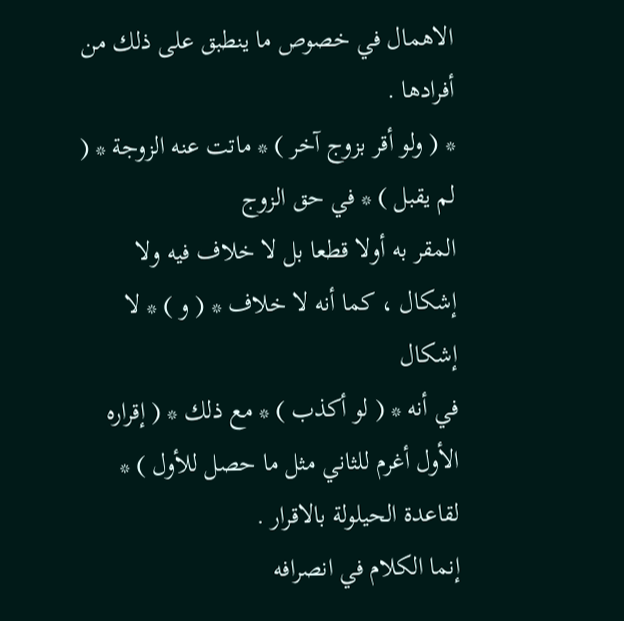الاهمال في خصوص ما ينطبق على ذلك من
أفرادها .
* ( ولو أقر بزوج آخر ) * ماتت عنه الزوجة * ( لم يقبل ) * في حق الزوج
المقر به أولا قطعا بل لا خلاف فيه ولا إشكال ، كما أنه لا خلاف * ( و ) * لا إشكال
في أنه * ( لو أكذب ) * مع ذلك * ( إقراره الأول أغرم للثاني مثل ما حصل للأول ) *
لقاعدة الحيلولة بالاقرار .
إنما الكلام في انصرافه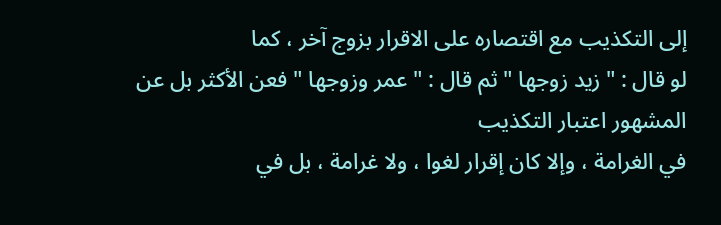إلى التكذيب مع اقتصاره على الاقرار بزوج آخر ، كما
لو قال : " زيد زوجها " ثم قال : " عمر وزوجها " فعن الأكثر بل عن المشهور اعتبار التكذيب
في الغرامة ، وإلا كان إقرار لغوا ، ولا غرامة ، بل في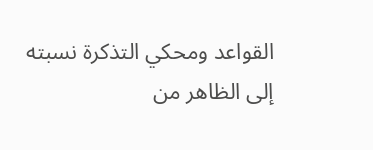القواعد ومحكي التذكرة نسبته
إلى الظاهر من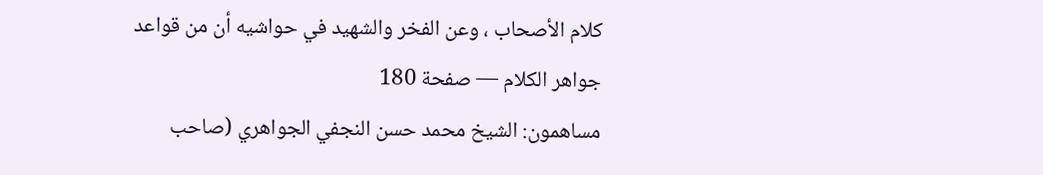كلام الأصحاب ، وعن الفخر والشهيد في حواشيه أن من قواعد
جواهر الكلام — صفحة 180
مساهمون: الشيخ محمد حسن النجفي الجواهري (صاحب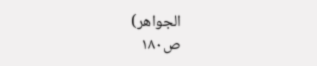الجواهر)
ص١٨٠